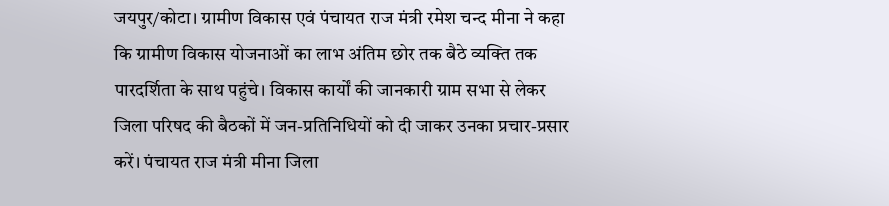जयपुर/कोटा। ग्रामीण विकास एवं पंचायत राज मंत्री रमेश चन्द मीना ने कहा कि ग्रामीण विकास योजनाओं का लाभ अंतिम छोर तक बैठे व्यक्ति तक पारदर्शिता के साथ पहुंचे। विकास कार्यों की जानकारी ग्राम सभा से लेकर जिला परिषद की बैठकों में जन-प्रतिनिधियों को दी जाकर उनका प्रचार-प्रसार करें। पंचायत राज मंत्री मीना जिला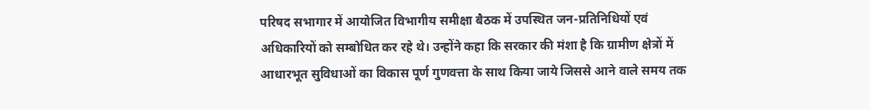परिषद सभागार में आयोजित विभागीय समीक्षा बैठक में उपस्थित जन-प्रतिनिधियों एवं अधिकारियों को सम्बोधित कर रहे थे। उन्होंने कहा कि सरकार की मंशा है कि ग्रामीण क्षेत्रों में आधारभूत सुविधाओं का विकास पूर्ण गुणवत्ता के साथ किया जाये जिससे आने वाले समय तक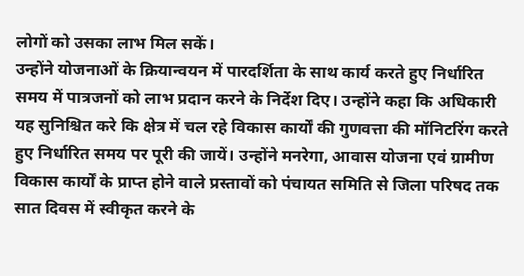लोगों को उसका लाभ मिल सकें।
उन्होंने योजनाओं के क्रियान्वयन में पारदर्शिता के साथ कार्य करते हुए निर्धारित समय में पात्रजनों को लाभ प्रदान करने के निर्देश दिए। उन्होंने कहा कि अधिकारी यह सुनिश्चित करे कि क्षेत्र में चल रहे विकास कार्यों की गुणवत्ता की मॉनिटरिंग करते हुए निर्धारित समय पर पूरी की जायें। उन्होंने मनरेगा, आवास योजना एवं ग्रामीण विकास कार्यों के प्राप्त होने वाले प्रस्तावों को पंचायत समिति से जिला परिषद तक सात दिवस में स्वीकृत करने के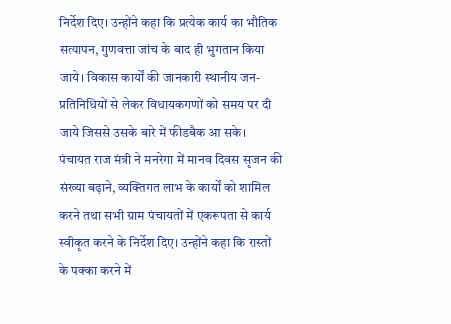निर्देश दिए। उन्होंने कहा कि प्रत्येक कार्य का भौतिक सत्यापन, गुणवत्ता जांच के बाद ही भुगतान किया जाये। विकास कार्यों की जानकारी स्थानीय जन-प्रतिनिधियों से लेकर विधायकगणों को समय पर दी जाये जिससे उसके बारे में फीडबैक आ सके।
पंचायत राज मंत्री ने मनरेगा में मानव दिवस सृजन की संख्या बढ़ाने, व्यक्तिगत लाभ के कार्यों को शामिल करने तथा सभी ग्राम पंचायतों में एकरूपता से कार्य स्वीकृत करने के निर्देश दिए। उन्होंने कहा कि रास्तों के पक्का करने में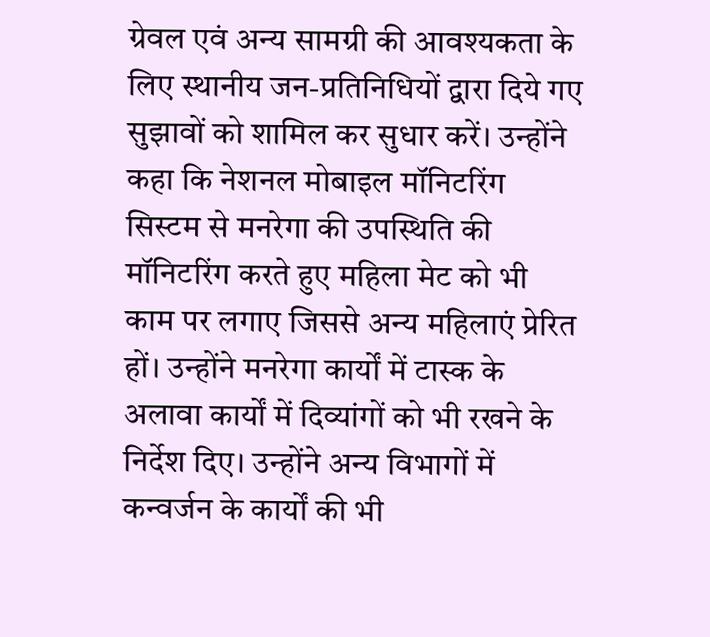ग्रेवल एवं अन्य सामग्री की आवश्यकता के लिए स्थानीय जन-प्रतिनिधियों द्वारा दिये गए सुझावों को शामिल कर सुधार करें। उन्होंने कहा कि नेशनल मोबाइल मॉनिटरिंग सिस्टम से मनरेगा की उपस्थिति की मॉनिटरिंग करते हुए महिला मेट को भी काम पर लगाए जिससे अन्य महिलाएं प्रेरित हों। उन्होंने मनरेगा कार्यों में टास्क के अलावा कार्यों में दिव्यांगों को भी रखने के निर्देश दिए। उन्होंने अन्य विभागों में कन्वर्जन के कार्यों की भी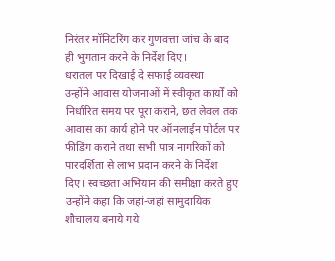निरंतर मॉनिटरिंग कर गुणवत्ता जांच के बाद ही भुगतान करने के निर्देश दिए।
धरातल पर दिखाई दे सफाई व्यवस्था
उन्होंने आवास योजनाओं में स्वीकृत कार्यों को निर्धारित समय पर पूरा कराने, छत लेवल तक आवास का कार्य होने पर ऑनलाईन पोर्टल पर फीडिंग कराने तथा सभी पात्र नागरिकों को पारदर्शिता से लाभ प्रदान करने के निर्देश दिए। स्वच्छता अभियान की समीक्षा करते हुए उन्होंने कहा कि जहां-जहां सामुदायिक शौचालय बनाये गये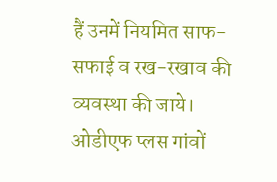हैं उनमें नियमित साफ-सफाई व रख-रखाव की व्यवस्था की जाये। ओडीएफ प्लस गांवों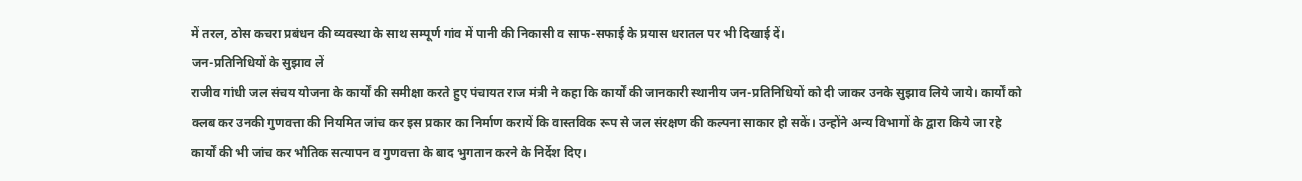में तरल, ठोस कचरा प्रबंधन की व्यवस्था के साथ सम्पूर्ण गांव में पानी की निकासी व साफ-सफाई के प्रयास धरातल पर भी दिखाई दें।
जन-प्रतिनिधियों के सुझाव लें
राजीव गांधी जल संचय योजना के कार्यों की समीक्षा करते हुए पंचायत राज मंत्री ने कहा कि कार्यों की जानकारी स्थानीय जन-प्रतिनिधियों को दी जाकर उनके सुझाव लिये जाये। कार्यों को क्लब कर उनकी गुणवत्ता की नियमित जांच कर इस प्रकार का निर्माण करायें कि वास्तविक रूप से जल संरक्षण की कल्पना साकार हो सकें। उन्होंने अन्य विभागों के द्वारा किये जा रहे कार्यों की भी जांच कर भौतिक सत्यापन व गुणवत्ता के बाद भुगतान करने के निर्देश दिए।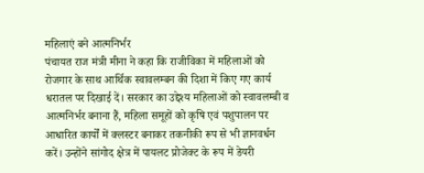महिलाएं बने आत्मनिर्भर
पंचायत राज मंत्री मीना ने कहा कि राजीविका में महिलाओं को रोजगार के साथ आर्थिक स्वावलम्बन की दिशा में किए गए कार्य धरातल पर दिखाई दें। सरकार का उद्देश्य महिलाओं को स्वावलम्बी व आत्मनिर्भर बनाना हैं, महिला समूहों को कृषि एवं पशुपालन पर आधारित कार्यों में क्लस्टर बनाकर तकनीकी रूप से भी ज्ञानवर्धन करें। उन्होंने सांगोद क्षेत्र में पायलट प्रोजेक्ट के रूप में डेयरी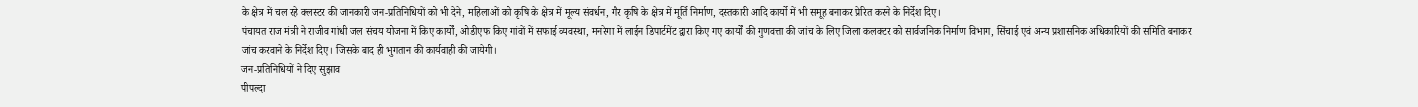के क्षेत्र में चल रहे क्लस्टर की जानकारी जन-प्रतिनिधियों को भी देने, महिलाओं को कृषि के क्षेत्र में मूल्य संवर्धन, गैर कृषि के क्षेत्र में मूर्ति निर्माण, दस्तकारी आदि कार्यो में भी समूह बनाकर प्रेरित करने के निर्देश दिए।
पंचायत राज मंत्री ने राजीव गांधी जल संचय योजना में किए कार्यों, ओडीएफ किए गांवों में सफाई व्यवस्था, मनरेगा में लाईन डिपार्टमेंट द्वारा किए गए कार्यों की गुणवत्ता की जांच के लिए जिला कलक्टर को सार्वजनिक निर्माण विभाग, सिंचाई एवं अन्य प्रशासनिक अधिकारियों की समिति बनाकर जांच करवाने के निर्देश दिए। जिसके बाद ही भुगतान की कार्यवाही की जायेगी।
जन-प्रतिनिधियों ने दिए सुझाव
पीपल्दा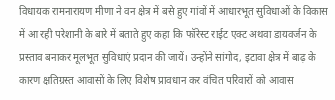विधायक रामनारायण मीणा ने वन क्षेत्र में बसे हुए गांवों में आधारभूत सुविधाओं के विकास में आ रही परेशानी के बारे में बताते हुए कहा कि फॉरेस्ट राईट एक्ट अथवा डायवर्जन के प्रस्ताव बनाकर मूलभूत सुविधाएं प्रदान की जायें। उन्होंने सांगोद, इटावा क्षेत्र में बाढ़ के कारण क्षतिग्रस्त आवासों के लिए विशेष प्रावधान कर वंचित परिवारों को आवास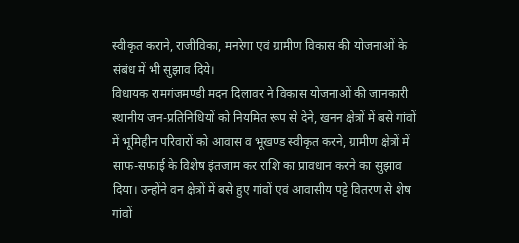स्वीकृत कराने, राजीविका, मनरेगा एवं ग्रामीण विकास की योजनाओं के संबंध में भी सुझाव दिये।
विधायक रामगंजमण्डी मदन दिलावर ने विकास योजनाओं की जानकारी स्थानीय जन-प्रतिनिधियों को नियमित रूप से देने, खनन क्षेत्रों में बसे गांवों में भूमिहीन परिवारों को आवास व भूखण्ड स्वीकृत करने, ग्रामीण क्षेत्रों में साफ-सफाई के विशेष इंतजाम कर राशि का प्रावधान करने का सुझाव दिया। उन्होंने वन क्षेत्रों में बसे हुए गांवों एवं आवासीय पट्टे वितरण से शेष गांवों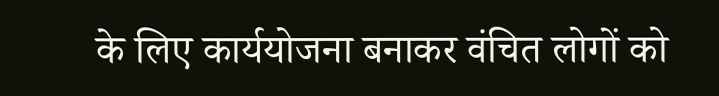के लिए कार्ययोजना बनाकर वंचित लोगों को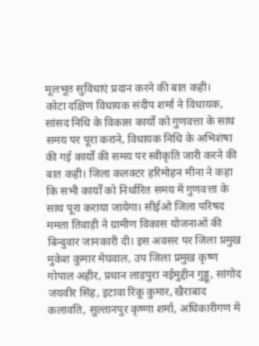मूलभूत सुविधाएं प्रदान करने की बात कही।
कोटा दक्षिण विधायक संदीप शर्मा ने विधायक, सांसद निधि के विकास कार्यों को गुणवत्ता के साथ समय पर पूरा कराने, विधायक निधि के अभिशंषा की गई कार्यों की समय पर स्वीकृति जारी करने की बात कही। जिला कलक्टर हरिमोहन मीना ने कहा कि सभी कार्यों को निर्धारित समय में गुणवत्ता के साथ पूरा कराया जायेगा। सीईओ जिला परिषद ममता तिवाड़ी ने ग्रामीण विकास योजनाओं की बिन्दुवार जानकारी दी। इस अवसर पर जिला प्रमुख मुकेश कुमार मेघवाल, उप जिला प्रमुख कृष्ण गोपाल अहीर, प्रधान लाड़पुरा नईमुद्दीन गुड्डू, सांगोद जयवीर सिंह, इटावा रिंकू कुमार, खैराबाद कलावति, सुल्तानपुर कृष्णा शर्मा, अधिकारीगण में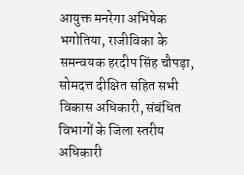आयुक्त मनरेगा अभिषेक भगोतिया, राजीविका के समन्वयक हरदीप सिंह चौपड़ा, सोमदत्त दीक्षित सहित सभी विकास अधिकारी, संबंधित विभागों के जिला स्तरीय अधिकारी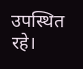उपस्थित रहे।